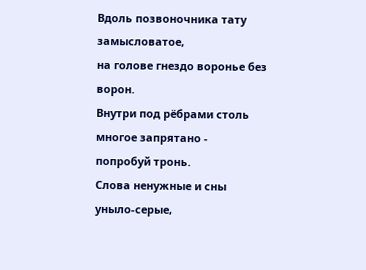Вдоль позвоночника тату замысловатое,
на голове гнездо воронье без ворон.
Внутри под рёбрами столь многое запрятано -
попробуй тронь.
Слова ненужные и сны уныло-серые,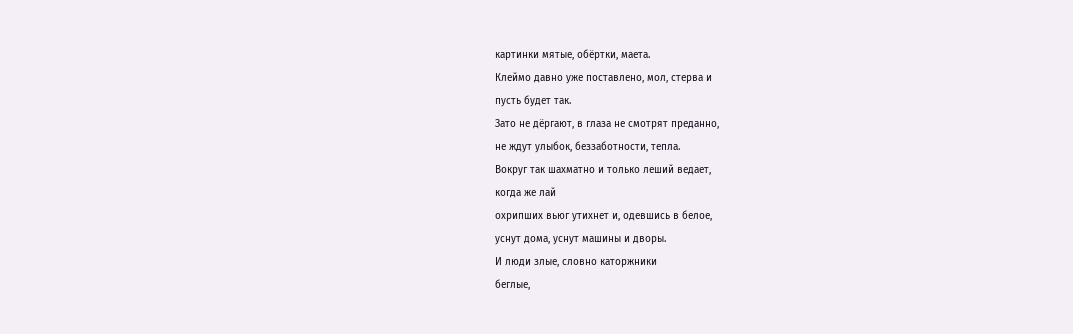картинки мятые, обёртки, маета.
Клеймо давно уже поставлено, мол, стерва и
пусть будет так.
Зато не дёргают, в глаза не смотрят преданно,
не ждут улыбок, беззаботности, тепла.
Вокруг так шахматно и только леший ведает,
когда же лай
охрипших вьюг утихнет и, одевшись в белое,
уснут дома, уснут машины и дворы.
И люди злые, словно каторжники
беглые,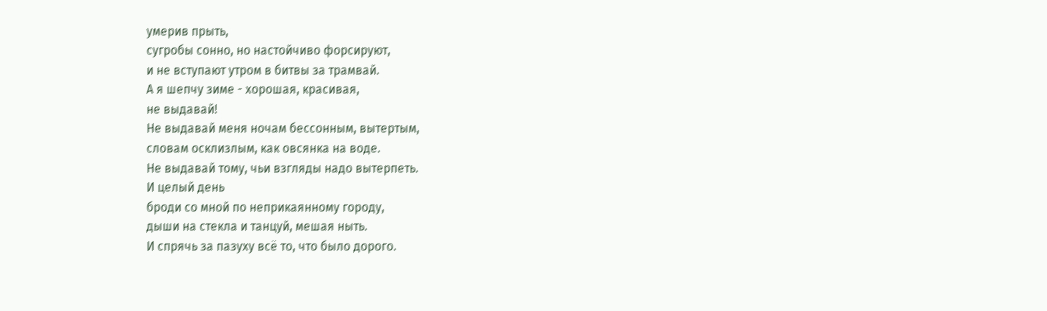умерив прыть,
сугробы сонно, но настойчиво форсируют,
и не вступают утром в битвы за трамвай.
А я шепчу зиме - хорошая, красивая,
не выдавай!
Не выдавай меня ночам бессонным, вытертым,
словам осклизлым, как овсянка на воде.
Не выдавай тому, чьи взгляды надо вытерпеть.
И целый день
броди со мной по неприкаянному городу,
дыши на стекла и танцуй, мешая ныть.
И спрячь за пазуху всё то, что было дорого.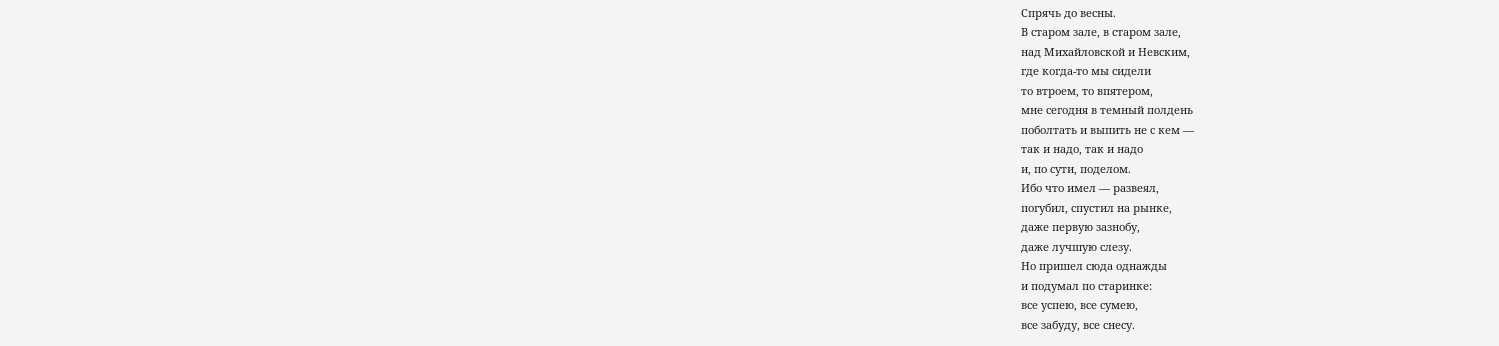Спрячь до весны.
В старом зале, в старом зале,
над Михайловской и Невским,
где когда-то мы сидели
то втроем, то впятером,
мне сегодня в темный полдень
поболтать и выпить не с кем —
так и надо, так и надо
и, по сути, поделом.
Ибо что имел — развеял,
погубил, спустил на рынке,
даже первую зазнобу,
даже лучшую слезу.
Но пришел сюда однажды
и подумал по старинке:
все успею, все сумею,
все забуду, все снесу.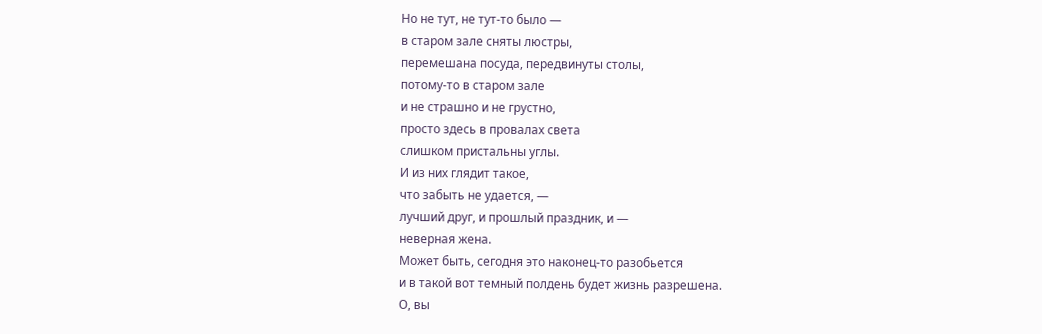Но не тут, не тут-то было —
в старом зале сняты люстры,
перемешана посуда, передвинуты столы,
потому-то в старом зале
и не страшно и не грустно,
просто здесь в провалах света
слишком пристальны углы.
И из них глядит такое,
что забыть не удается, —
лучший друг, и прошлый праздник, и —
неверная жена.
Может быть, сегодня это наконец-то разобьется
и в такой вот темный полдень будет жизнь разрешена.
О, вы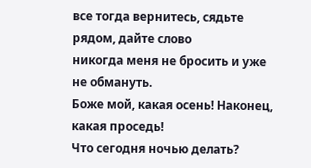все тогда вернитесь, сядьте рядом, дайте слово
никогда меня не бросить и уже не обмануть.
Боже мой, какая осень! Наконец, какая проседь!
Что сегодня ночью делать?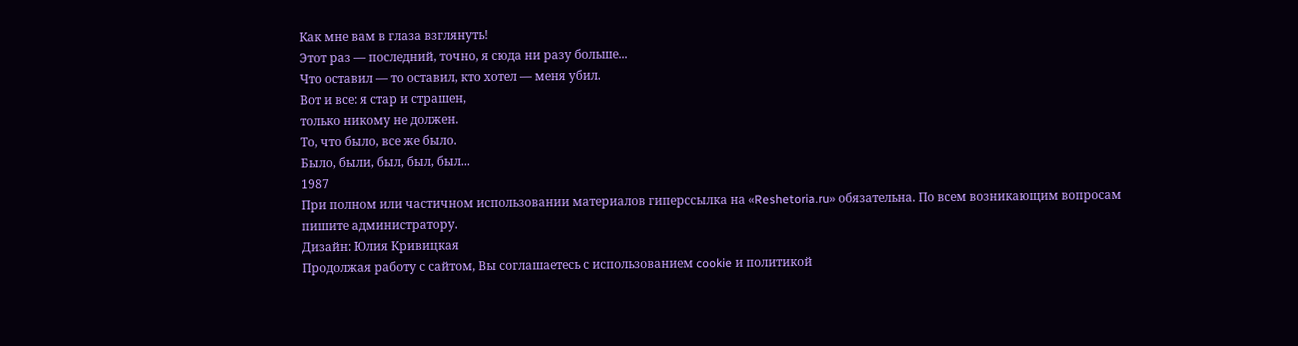Как мне вам в глаза взглянуть!
Этот раз — последний, точно, я сюда ни разу больше...
Что оставил — то оставил, кто хотел — меня убил.
Вот и все: я стар и страшен,
только никому не должен.
То, что было, все же было.
Было, были, был, был, был...
1987
При полном или частичном использовании материалов гиперссылка на «Reshetoria.ru» обязательна. По всем возникающим вопросам пишите администратору.
Дизайн: Юлия Кривицкая
Продолжая работу с сайтом, Вы соглашаетесь с использованием cookie и политикой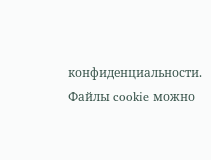конфиденциальности. Файлы cookie можно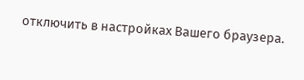отключить в настройках Вашего браузера.